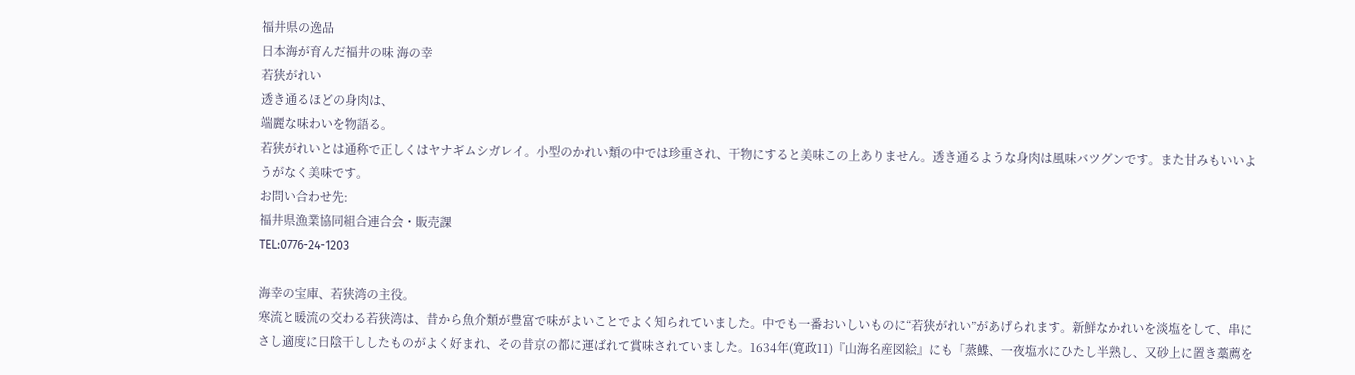福井県の逸品
日本海が育んだ福井の味 海の幸
若狭がれい
透き通るほどの身肉は、
端麗な味わいを物語る。
若狭がれいとは通称で正しくはヤナギムシガレイ。小型のかれい類の中では珍重され、干物にすると美味この上ありません。透き通るような身肉は風味バツグンです。また甘みもいいようがなく美味です。
お問い合わせ先:
福井県漁業協同組合連合会・販売課
TEL:0776-24-1203

海幸の宝庫、若狭湾の主役。
寒流と暖流の交わる若狭湾は、昔から魚介類が豊富で味がよいことでよく知られていました。中でも一番おいしいものに“若狭がれい”があげられます。新鮮なかれいを淡塩をして、串にさし適度に日陰干ししたものがよく好まれ、その昔京の都に運ばれて賞味されていました。1634年(寛政11)『山海名産図絵』にも「蒸鰈、一夜塩水にひたし半熟し、又砂上に置き藁薦を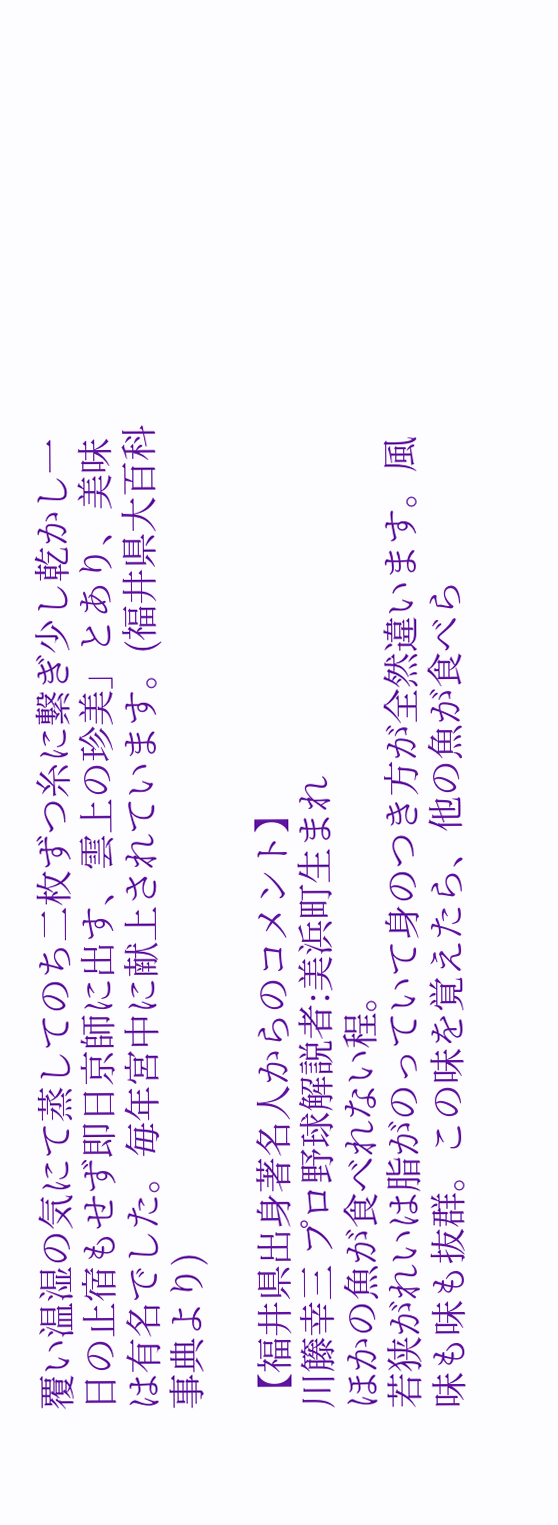覆い温湿の気にて蒸してのち二枚ずつ糸に繋ぎ少し乾かし一日の止宿もせず即日京師に出す、雲上の珍美」とあり、美味は有名でした。毎年宮中に献上されています。(福井県大百科事典より)

【福井県出身著名人からのコメント】
川籐幸三 プロ野球解説者:美浜町生まれ
ほかの魚が食べれない程。
若狭がれいは脂がのっていて身のつき方が全然違います。風味も味も抜群。この味を覚えたら、他の魚が食べら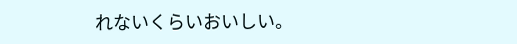れないくらいおいしい。